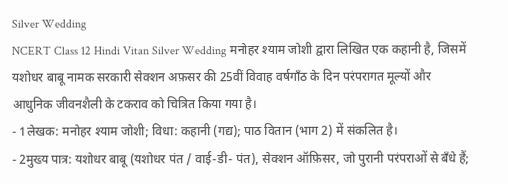Silver Wedding
NCERT Class 12 Hindi Vitan Silver Wedding मनोहर श्याम जोशी द्वारा लिखित एक कहानी है, जिसमें यशोधर बाबू नामक सरकारी सेक्शन अफ़सर की 25वीं विवाह वर्षगाँठ के दिन परंपरागत मूल्यों और आधुनिक जीवनशैली के टकराव को चित्रित किया गया है।
- 1लेखक: मनोहर श्याम जोशी; विधा: कहानी (गद्य); पाठ वितान (भाग 2) में संकलित है।
- 2मुख्य पात्र: यशोधर बाबू (यशोधर पंत / वाई-डी- पंत), सेक्शन ऑफ़िसर, जो पुरानी परंपराओं से बँधे हैं;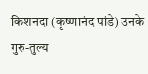किशनदा (कृष्णानंद पांडे) उनके गुरु-तुल्य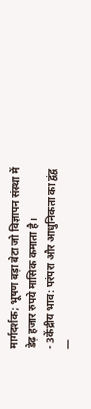मार्गदर्शक; भूषण बड़ा बेटा जो विज्ञापन संस्था में डेढ़ हजार रुपये मासिक कमाता है।
- 3केंद्रीय भाव: परंपरा और आधुनिकता का द्वंद्व —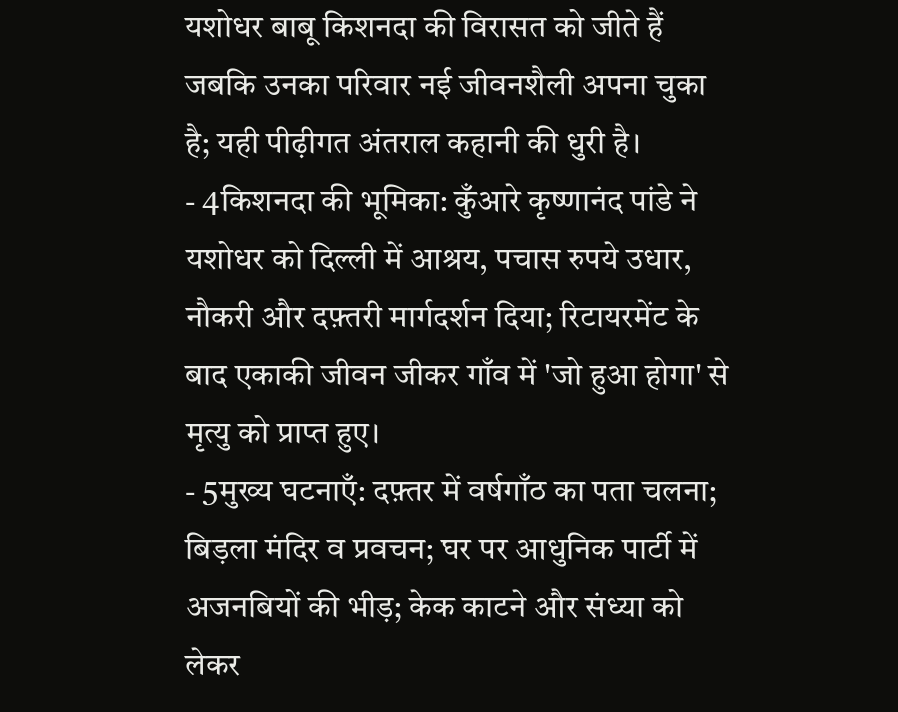यशोधर बाबू किशनदा की विरासत को जीते हैं जबकि उनका परिवार नई जीवनशैली अपना चुका है; यही पीढ़ीगत अंतराल कहानी की धुरी है।
- 4किशनदा की भूमिका: कुँआरे कृष्णानंद पांडे ने यशोधर को दिल्ली में आश्रय, पचास रुपये उधार, नौकरी और दफ़्तरी मार्गदर्शन दिया; रिटायरमेंट के बाद एकाकी जीवन जीकर गाँव में 'जो हुआ होगा' से मृत्यु को प्राप्त हुए।
- 5मुख्य घटनाएँ: दफ़्तर में वर्षगाँठ का पता चलना; बिड़ला मंदिर व प्रवचन; घर पर आधुनिक पार्टी में अजनबियों की भीड़; केक काटने और संध्या को लेकर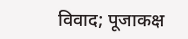विवाद; पूजाकक्ष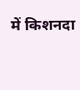में किशनदा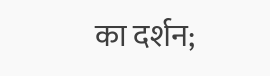का दर्शन;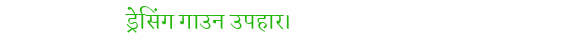ड्रेसिंग गाउन उपहार।